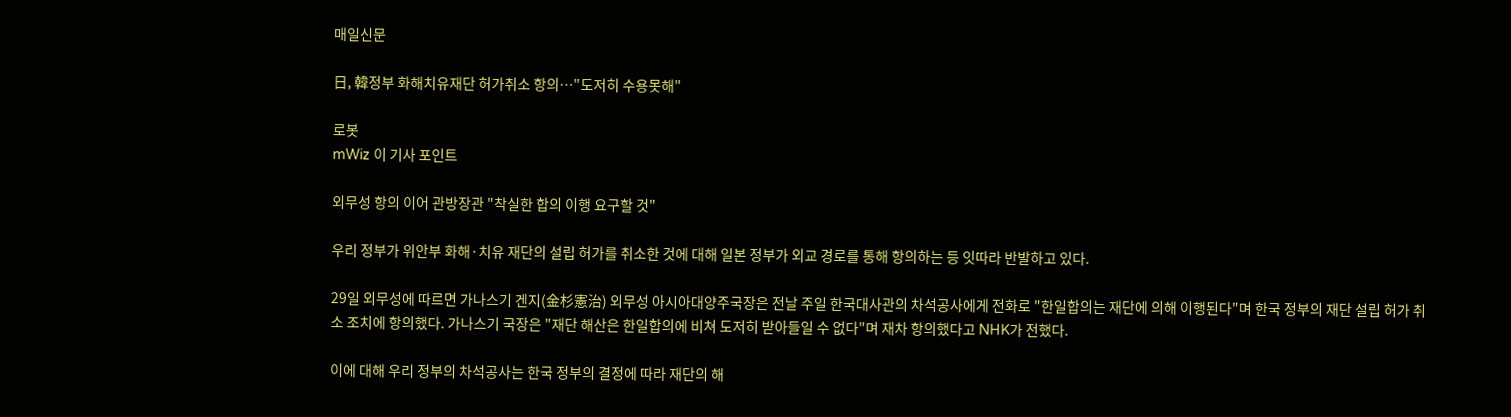매일신문

日, 韓정부 화해치유재단 허가취소 항의…"도저히 수용못해"

로봇
mWiz 이 기사 포인트

외무성 항의 이어 관방장관 "착실한 합의 이행 요구할 것"

우리 정부가 위안부 화해·치유 재단의 설립 허가를 취소한 것에 대해 일본 정부가 외교 경로를 통해 항의하는 등 잇따라 반발하고 있다.

29일 외무성에 따르면 가나스기 겐지(金杉憲治) 외무성 아시아대양주국장은 전날 주일 한국대사관의 차석공사에게 전화로 "한일합의는 재단에 의해 이행된다"며 한국 정부의 재단 설립 허가 취소 조치에 항의했다. 가나스기 국장은 "재단 해산은 한일합의에 비쳐 도저히 받아들일 수 없다"며 재차 항의했다고 NHK가 전했다.

이에 대해 우리 정부의 차석공사는 한국 정부의 결정에 따라 재단의 해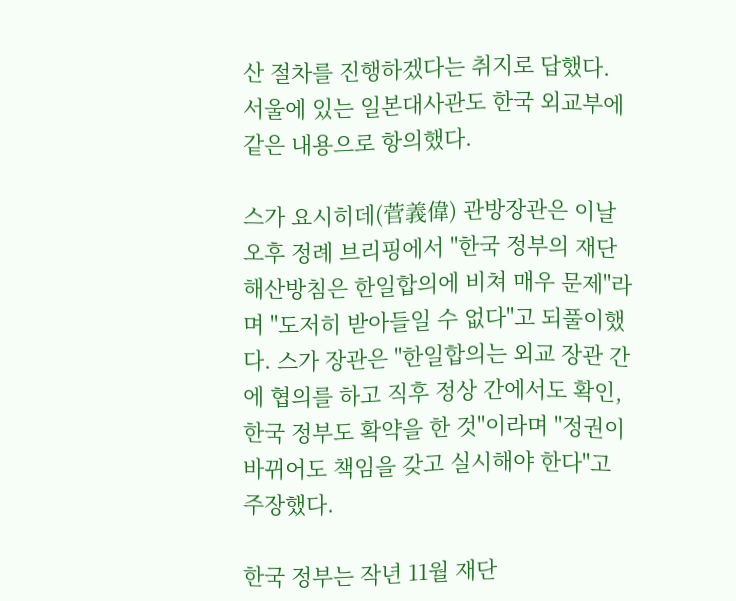산 절차를 진행하겠다는 취지로 답했다. 서울에 있는 일본대사관도 한국 외교부에 같은 내용으로 항의했다.

스가 요시히데(菅義偉) 관방장관은 이날 오후 정례 브리핑에서 "한국 정부의 재단 해산방침은 한일합의에 비쳐 매우 문제"라며 "도저히 받아들일 수 없다"고 되풀이했다. 스가 장관은 "한일합의는 외교 장관 간에 협의를 하고 직후 정상 간에서도 확인, 한국 정부도 확약을 한 것"이라며 "정권이 바뀌어도 책임을 갖고 실시해야 한다"고 주장했다.

한국 정부는 작년 11월 재단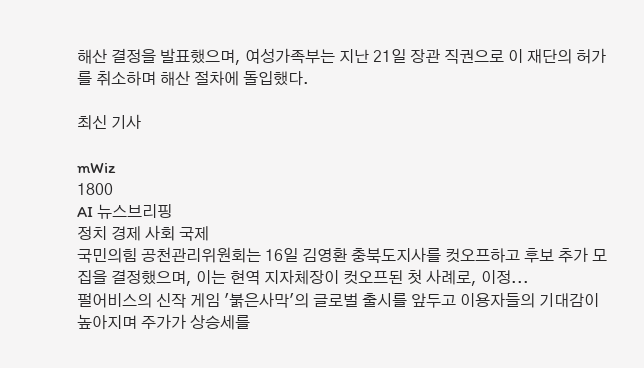해산 결정을 발표했으며, 여성가족부는 지난 21일 장관 직권으로 이 재단의 허가를 취소하며 해산 절차에 돌입했다.

최신 기사

mWiz
1800
AI 뉴스브리핑
정치 경제 사회 국제
국민의힘 공천관리위원회는 16일 김영환 충북도지사를 컷오프하고 후보 추가 모집을 결정했으며, 이는 현역 지자체장이 컷오프된 첫 사례로, 이정...
펄어비스의 신작 게임 '붉은사막'의 글로벌 출시를 앞두고 이용자들의 기대감이 높아지며 주가가 상승세를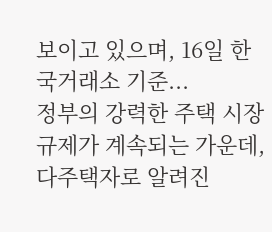보이고 있으며, 16일 한국거래소 기준...
정부의 강력한 주택 시장 규제가 계속되는 가운데, 다주택자로 알려진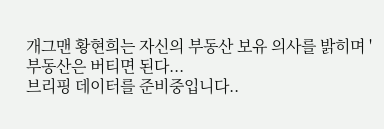개그맨 황현희는 자신의 부동산 보유 의사를 밝히며 '부동산은 버티면 된다...
브리핑 데이터를 준비중입니다..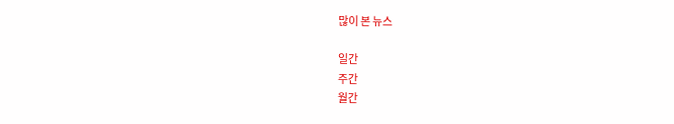많이 본 뉴스

일간
주간
월간